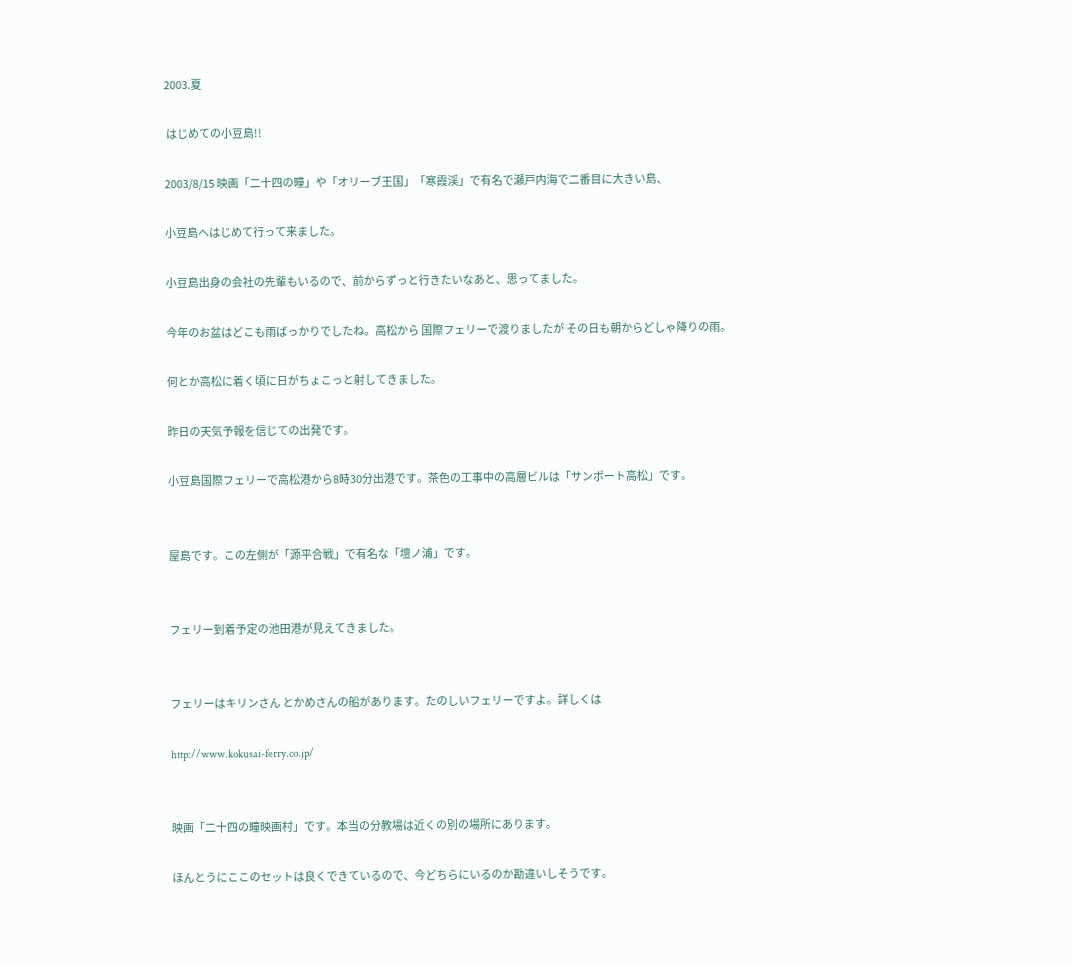2003.夏

 はじめての小豆島!!

2003/8/15 映画「二十四の瞳」や「オリーブ王国」「寒霞渓」で有名で瀬戸内海で二番目に大きい島、

小豆島へはじめて行って来ました。

小豆島出身の会社の先輩もいるので、前からずっと行きたいなあと、思ってました。

今年のお盆はどこも雨ばっかりでしたね。高松から 国際フェリーで渡りましたが その日も朝からどしゃ降りの雨。

何とか高松に着く頃に日がちょこっと射してきました。

昨日の天気予報を信じての出発です。

小豆島国際フェリーで高松港から8時30分出港です。茶色の工事中の高層ビルは「サンポート高松」です。


屋島です。この左側が「源平合戦」で有名な「壇ノ浦」です。


フェリー到着予定の池田港が見えてきました。


フェリーはキリンさん とかめさんの船があります。たのしいフェリーですよ。詳しくは

http://www.kokusai-ferry.co.jp/


映画「二十四の瞳映画村」です。本当の分教場は近くの別の場所にあります。

ほんとうにここのセットは良くできているので、今どちらにいるのか勘違いしそうです。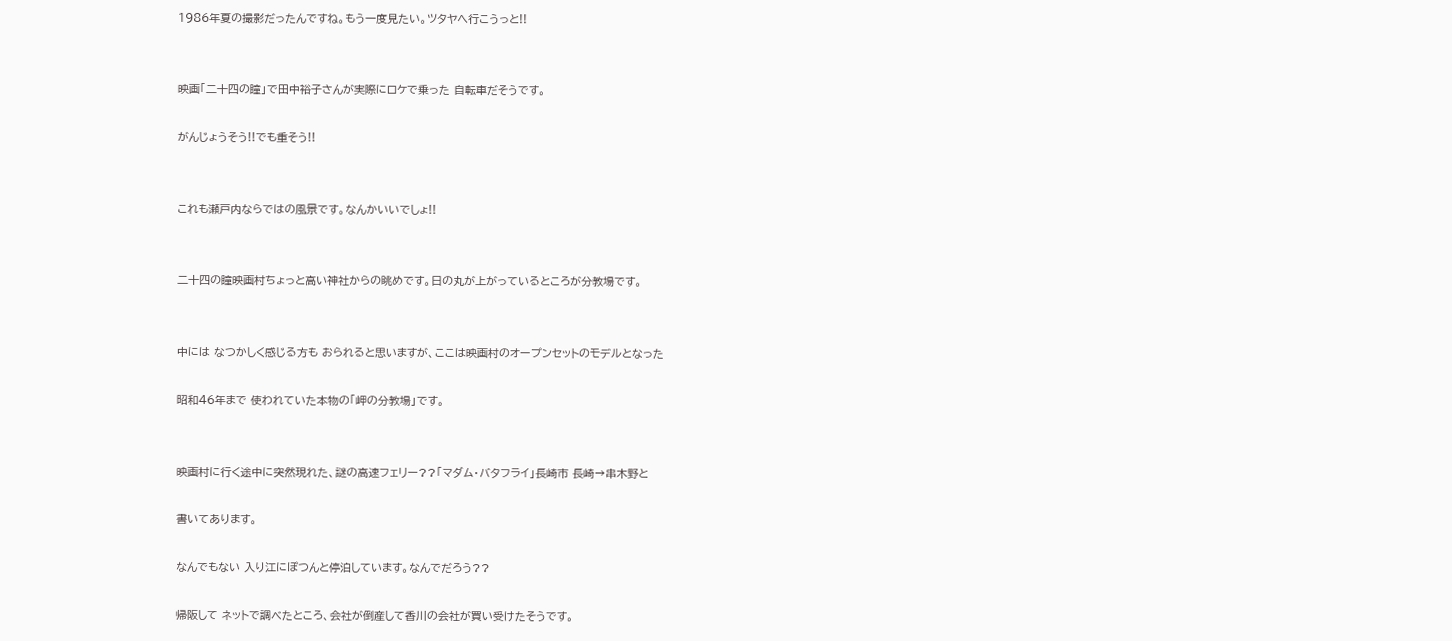1986年夏の撮影だったんですね。もう一度見たい。ツタヤへ行こうっと!!


映画「二十四の瞳」で田中裕子さんが実際にロケで乗った 自転車だそうです。

がんじょうそう!!でも重そう!!


これも瀬戸内ならではの風景です。なんかいいでしょ!!


二十四の瞳映画村ちょっと高い神社からの眺めです。日の丸が上がっているところが分教場です。


中には なつかしく感じる方も おられると思いますが、ここは映画村のオープンセットのモデルとなった

昭和46年まで 使われていた本物の「岬の分教場」です。


映画村に行く途中に突然現れた、謎の高速フェリー??「マダム・バタフライ」長崎市 長崎→串木野と

書いてあります。

なんでもない 入り江にぽつんと停泊しています。なんでだろう??

帰阪して ネットで調べたところ、会社が倒産して香川の会社が買い受けたそうです。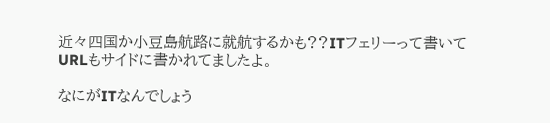近々四国か小豆島航路に就航するかも??ITフェリーって書いて URLもサイドに書かれてましたよ。

なにがITなんでしょう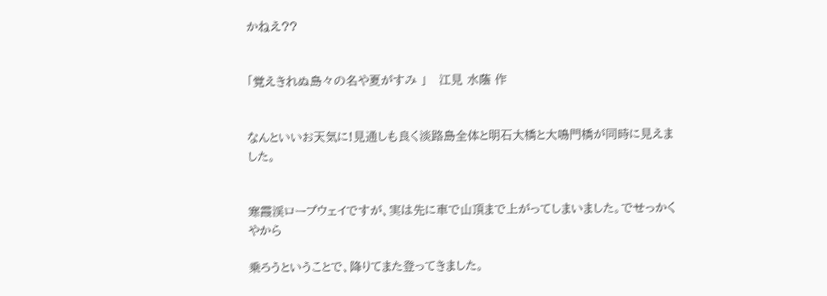かねえ??


「覚えきれぬ島々の名や夏がすみ 」   江見 水蔭 作


なんといいお天気に!見通しも良く淡路島全体と明石大橋と大鳴門橋が同時に見えました。


寒霞渓ロープウェイですが、実は先に車で山頂まで上がってしまいました。でせっかくやから

乗ろうということで、降りてまた登ってきました。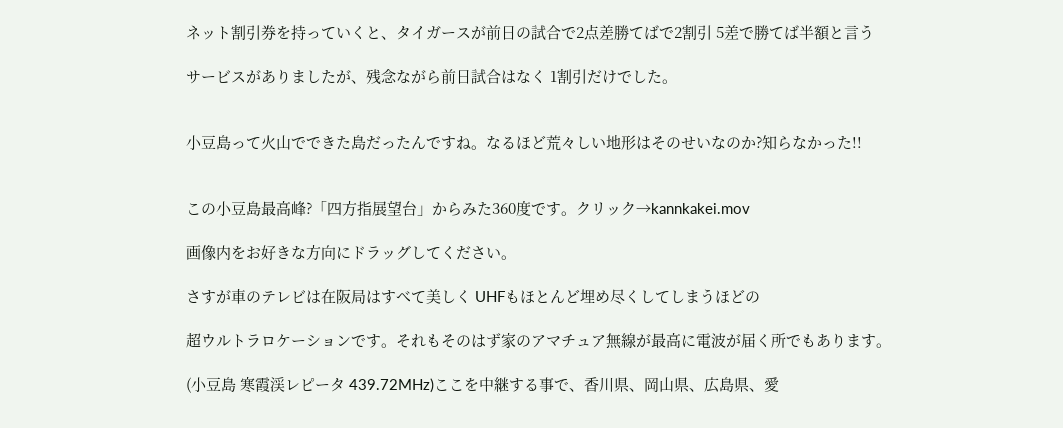ネット割引券を持っていくと、タイガースが前日の試合で2点差勝てばで2割引 5差で勝てば半額と言う

サービスがありましたが、残念ながら前日試合はなく 1割引だけでした。


小豆島って火山でできた島だったんですね。なるほど荒々しい地形はそのせいなのか?知らなかった!!


この小豆島最高峰?「四方指展望台」からみた360度です。クリック→kannkakei.mov

画像内をお好きな方向にドラッグしてください。

さすが車のテレビは在阪局はすべて美しく UHFもほとんど埋め尽くしてしまうほどの

超ウルトラロケーションです。それもそのはず家のアマチュア無線が最高に電波が届く所でもあります。

(小豆島 寒霞渓レピータ 439.72MHz)ここを中継する事で、香川県、岡山県、広島県、愛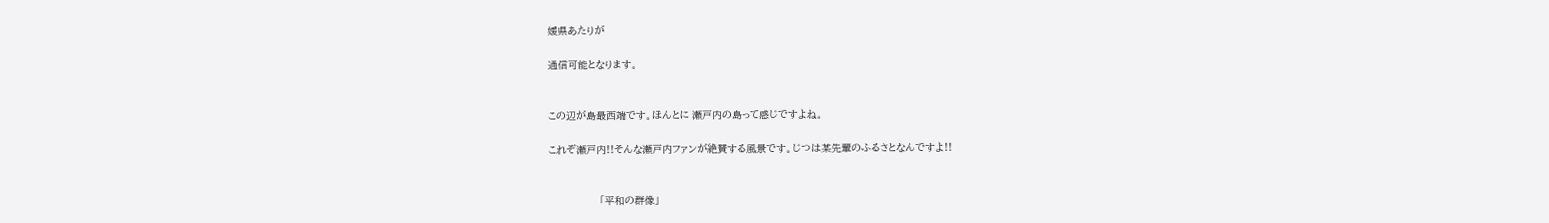媛県あたりが

通信可能となります。


この辺が島最西端です。ほんとに 瀬戸内の島って感じですよね。

これぞ瀬戸内!!そんな瀬戸内ファンが絶賛する風景です。じつは某先輩のふるさとなんですよ!!


                 「平和の群像」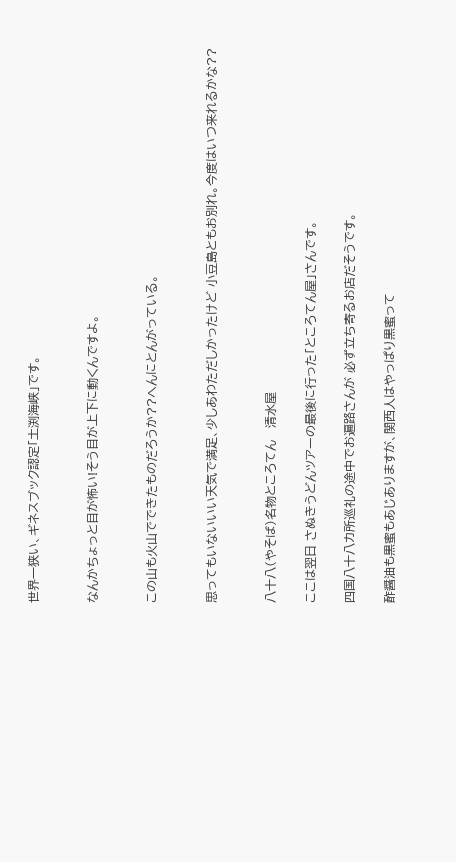世界一狭い、ギネスブック認定「土渕海峡」です。


なんかちょっと目が怖い!そう目が上下に動くんですよ。


この山も火山でできたものだろうか??へんにとんがっている。


思ってもいないいい天気で満足、少しあわただしかったけど 小豆島ともお別れ。今度はいつ来れるかな??


八十八(やそば)名物ところてん   清水屋

ここは翌日 さぬきうどんツアーの最後に行った「ところてん屋」さんです。

四国八十八カ所巡礼の途中でお遍路さんが 必ず立ち寄るお店だそうです。

酢醤油も黒蜜もあじありますが、関西人はやっぱり黒蜜って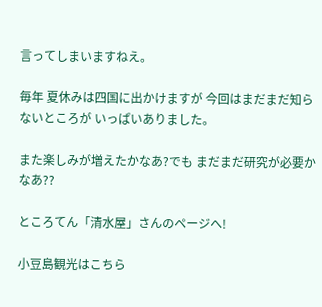言ってしまいますねえ。

毎年 夏休みは四国に出かけますが 今回はまだまだ知らないところが いっぱいありました。

また楽しみが増えたかなあ?でも まだまだ研究が必要かなあ??

ところてん「清水屋」さんのページへ!

小豆島観光はこちら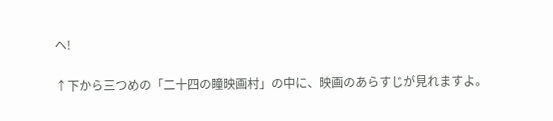へ!

↑下から三つめの「二十四の瞳映画村」の中に、映画のあらすじが見れますよ。